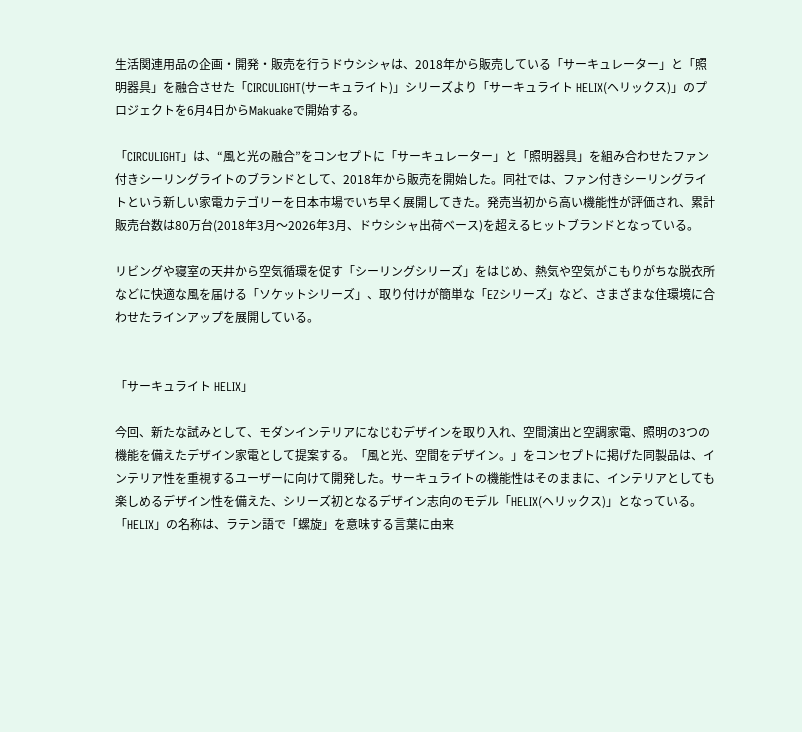生活関連用品の企画・開発・販売を行うドウシシャは、2018年から販売している「サーキュレーター」と「照明器具」を融合させた「CIRCULIGHT(サーキュライト)」シリーズより「サーキュライト HELIX(ヘリックス)」のプロジェクトを6月4日からMakuakeで開始する。

「CIRCULIGHT」は、“風と光の融合”をコンセプトに「サーキュレーター」と「照明器具」を組み合わせたファン付きシーリングライトのブランドとして、2018年から販売を開始した。同社では、ファン付きシーリングライトという新しい家電カテゴリーを日本市場でいち早く展開してきた。発売当初から高い機能性が評価され、累計販売台数は80万台(2018年3月〜2026年3月、ドウシシャ出荷ベース)を超えるヒットブランドとなっている。

リビングや寝室の天井から空気循環を促す「シーリングシリーズ」をはじめ、熱気や空気がこもりがちな脱衣所などに快適な風を届ける「ソケットシリーズ」、取り付けが簡単な「EZシリーズ」など、さまざまな住環境に合わせたラインアップを展開している。


「サーキュライト HELIX」

今回、新たな試みとして、モダンインテリアになじむデザインを取り入れ、空間演出と空調家電、照明の3つの機能を備えたデザイン家電として提案する。「風と光、空間をデザイン。」をコンセプトに掲げた同製品は、インテリア性を重視するユーザーに向けて開発した。サーキュライトの機能性はそのままに、インテリアとしても楽しめるデザイン性を備えた、シリーズ初となるデザイン志向のモデル「HELIX(ヘリックス)」となっている。「HELIX」の名称は、ラテン語で「螺旋」を意味する言葉に由来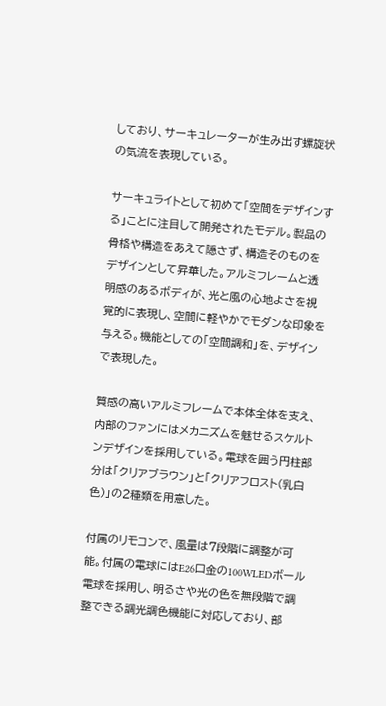しており、サーキュレーターが生み出す螺旋状の気流を表現している。

サーキュライトとして初めて「空間をデザインする」ことに注目して開発されたモデル。製品の骨格や構造をあえて隠さず、構造そのものをデザインとして昇華した。アルミフレームと透明感のあるボディが、光と風の心地よさを視覚的に表現し、空間に軽やかでモダンな印象を与える。機能としての「空間調和」を、デザインで表現した。

質感の高いアルミフレームで本体全体を支え、内部のファンにはメカニズムを魅せるスケルトンデザインを採用している。電球を囲う円柱部分は「クリアブラウン」と「クリアフロスト(乳白色)」の2種類を用意した。

付属のリモコンで、風量は7段階に調整が可能。付属の電球にはE26口金の100WLEDボール電球を採用し、明るさや光の色を無段階で調整できる調光調色機能に対応しており、部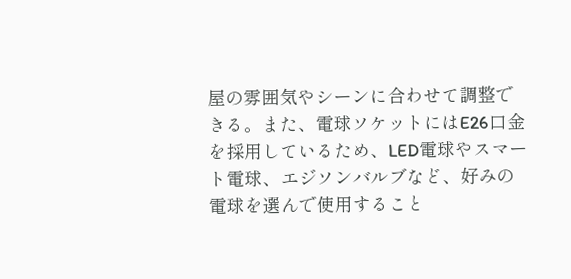屋の雰囲気やシーンに合わせて調整できる。また、電球ソケットにはE26口金を採用しているため、LED電球やスマート電球、エジソンバルブなど、好みの電球を選んで使用すること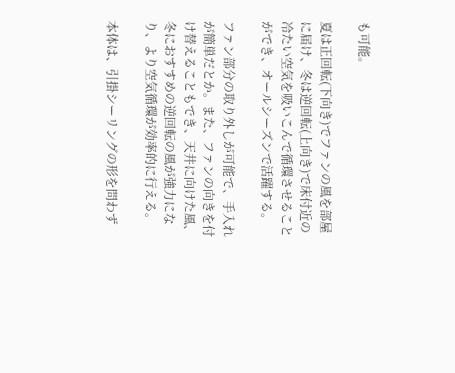も可能。

夏は正回転(下向き)でファンの風を部屋に届け、冬は逆回転(上向き)で床付近の冷たい空気を吸いこんで循環させることができ、オールシーズンで活躍する。

ファン部分の取り外しが可能で、手入れが簡単だとか。また、ファンの向きを付け替えることもでき、天井に向けた風、冬におすすめの逆回転の風が強力になり、より空気循環が効率的に行える。

本体は、引掛シーリングの形を問わず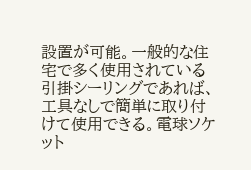設置が可能。一般的な住宅で多く使用されている引掛シーリングであれば、工具なしで簡単に取り付けて使用できる。電球ソケット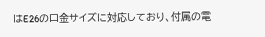はE26の口金サイズに対応しており、付属の電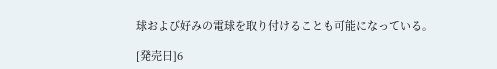球および好みの電球を取り付けることも可能になっている。

[発売日]6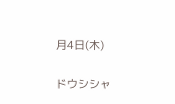月4日(木)

ドウシシャ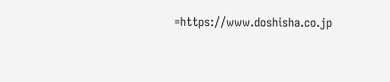=https://www.doshisha.co.jp